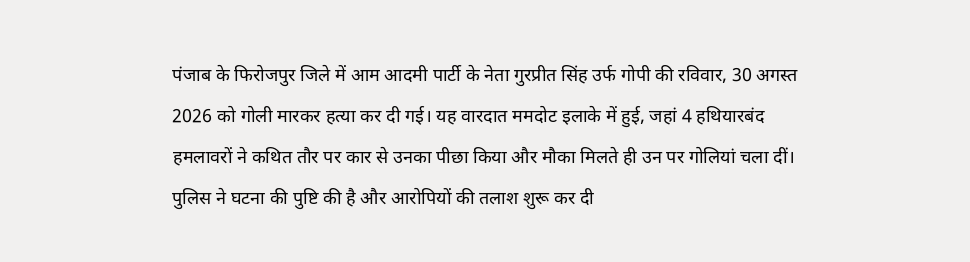पंजाब के फिरोजपुर जिले में आम आदमी पार्टी के नेता गुरप्रीत सिंह उर्फ गोपी की रविवार, 30 अगस्त 2026 को गोली मारकर हत्या कर दी गई। यह वारदात ममदोट इलाके में हुई, जहां 4 हथियारबंद हमलावरों ने कथित तौर पर कार से उनका पीछा किया और मौका मिलते ही उन पर गोलियां चला दीं। पुलिस ने घटना की पुष्टि की है और आरोपियों की तलाश शुरू कर दी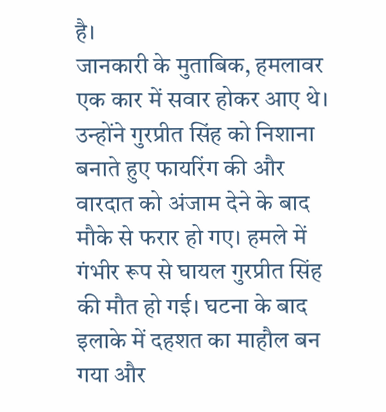है।
जानकारी के मुताबिक, हमलावर एक कार में सवार होकर आए थे। उन्होंने गुरप्रीत सिंह को निशाना बनाते हुए फायरिंग की और वारदात को अंजाम देने के बाद मौके से फरार हो गए। हमले में गंभीर रूप से घायल गुरप्रीत सिंह की मौत हो गई। घटना के बाद इलाके में दहशत का माहौल बन गया और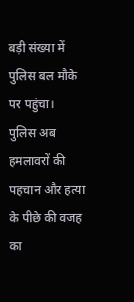बड़ी संख्या में पुलिस बल मौके पर पहुंचा।
पुलिस अब हमलावरों की पहचान और हत्या के पीछे की वजह का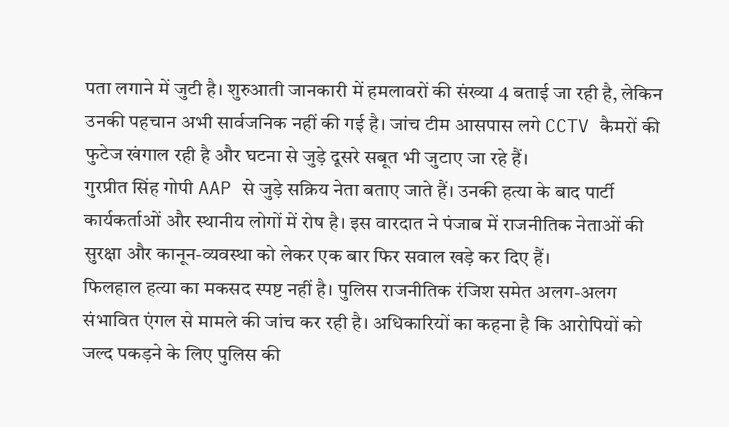पता लगाने में जुटी है। शुरुआती जानकारी में हमलावरों की संख्या 4 बताई जा रही है, लेकिन उनकी पहचान अभी सार्वजनिक नहीं की गई है। जांच टीम आसपास लगे CCTV कैमरों की फुटेज खंगाल रही है और घटना से जुड़े दूसरे सबूत भी जुटाए जा रहे हैं।
गुरप्रीत सिंह गोपी AAP से जुड़े सक्रिय नेता बताए जाते हैं। उनकी हत्या के बाद पार्टी कार्यकर्ताओं और स्थानीय लोगों में रोष है। इस वारदात ने पंजाब में राजनीतिक नेताओं की सुरक्षा और कानून-व्यवस्था को लेकर एक बार फिर सवाल खड़े कर दिए हैं।
फिलहाल हत्या का मकसद स्पष्ट नहीं है। पुलिस राजनीतिक रंजिश समेत अलग-अलग संभावित एंगल से मामले की जांच कर रही है। अधिकारियों का कहना है कि आरोपियों को जल्द पकड़ने के लिए पुलिस की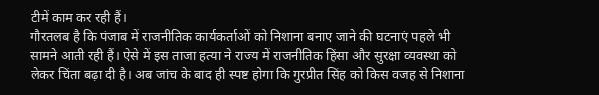टीमें काम कर रही हैं।
गौरतलब है कि पंजाब में राजनीतिक कार्यकर्ताओं को निशाना बनाए जाने की घटनाएं पहले भी सामने आती रही हैं। ऐसे में इस ताजा हत्या ने राज्य में राजनीतिक हिंसा और सुरक्षा व्यवस्था को लेकर चिंता बढ़ा दी है। अब जांच के बाद ही स्पष्ट होगा कि गुरप्रीत सिंह को किस वजह से निशाना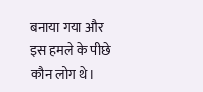बनाया गया और इस हमले के पीछे कौन लोग थे।